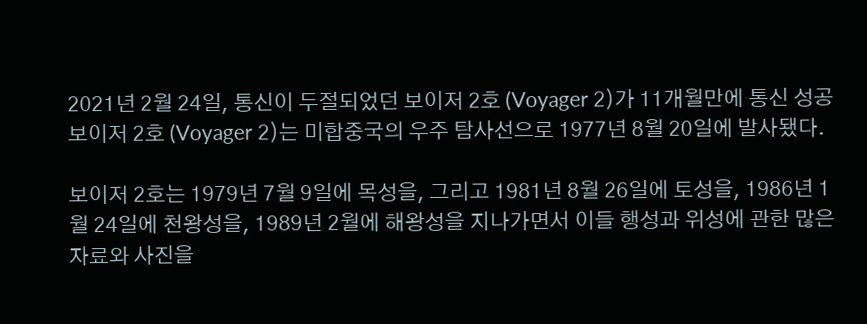2021년 2월 24일, 통신이 두절되었던 보이저 2호 (Voyager 2)가 11개월만에 통신 성공
보이저 2호 (Voyager 2)는 미합중국의 우주 탐사선으로 1977년 8월 20일에 발사됐다.

보이저 2호는 1979년 7월 9일에 목성을, 그리고 1981년 8월 26일에 토성을, 1986년 1월 24일에 천왕성을, 1989년 2월에 해왕성을 지나가면서 이들 행성과 위성에 관한 많은 자료와 사진을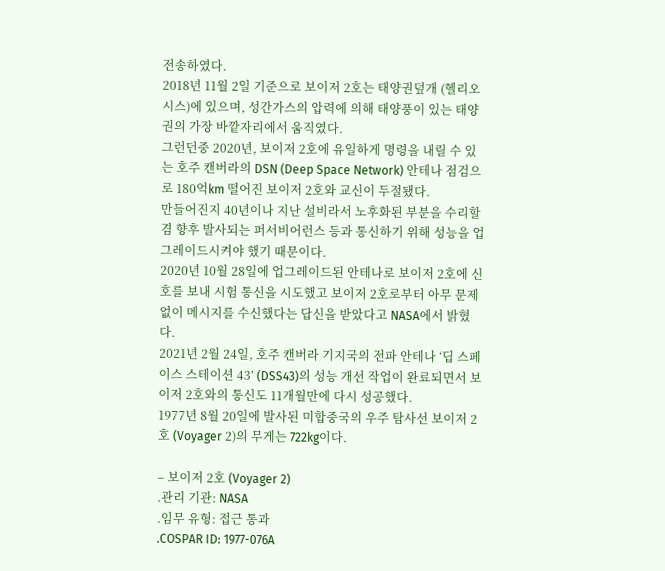전송하였다.
2018년 11월 2일 기준으로 보이저 2호는 태양권덮개 (헬리오시스)에 있으며, 성간가스의 압력에 의해 태양풍이 있는 태양권의 가장 바깥자리에서 움직였다.
그런던중 2020년, 보이저 2호에 유일하게 명령을 내릴 수 있는 호주 캔버라의 DSN (Deep Space Network) 안테나 점검으로 180억km 떨어진 보이저 2호와 교신이 두절됐다.
만들어진지 40년이나 지난 설비라서 노후화된 부분을 수리할 겸 향후 발사되는 퍼서비어런스 등과 통신하기 위해 성능을 업그레이드시켜야 했기 때문이다.
2020년 10월 28일에 업그레이드된 안테나로 보이저 2호에 신호를 보내 시험 통신을 시도했고 보이저 2호로부터 아무 문제 없이 메시지를 수신했다는 답신을 받았다고 NASA에서 밝혔다.
2021년 2월 24일, 호주 캔버라 기지국의 전파 안테나 ‘딥 스페이스 스테이션 43’ (DSS43)의 성능 개선 작업이 완료되면서 보이저 2호와의 통신도 11개월만에 다시 성공했다.
1977년 8월 20일에 발사된 미합중국의 우주 탐사선 보이저 2호 (Voyager 2)의 무게는 722kg이다.

– 보이저 2호 (Voyager 2)
.관리 기관: NASA
.임무 유형: 접근 통과
.COSPAR ID: 1977-076A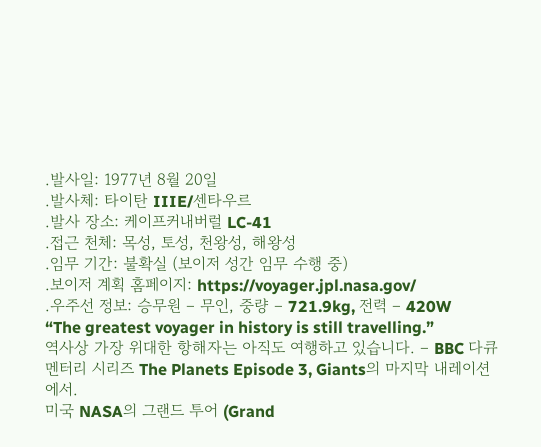.발사일: 1977년 8월 20일
.발사체: 타이탄 IIIE/센타우르
.발사 장소: 케이프커내버럴 LC-41
.접근 천체: 목성, 토성, 천왕성, 해왕성
.임무 기간: 불확실 (보이저 성간 임무 수행 중)
.보이저 계획 홈페이지: https://voyager.jpl.nasa.gov/
.우주선 정보: 승무원 – 무인, 중량 – 721.9kg, 전력 – 420W
“The greatest voyager in history is still travelling.”
역사상 가장 위대한 항해자는 아직도 여행하고 있습니다. – BBC 다큐멘터리 시리즈 The Planets Episode 3, Giants의 마지막 내레이션에서.
미국 NASA의 그랜드 투어 (Grand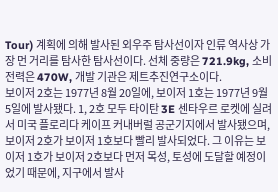Tour) 계획에 의해 발사된 외우주 탐사선이자 인류 역사상 가장 먼 거리를 탐사한 탐사선이다. 선체 중량은 721.9kg, 소비 전력은 470W, 개발 기관은 제트추진연구소이다.
보이저 2호는 1977년 8월 20일에, 보이저 1호는 1977년 9월 5일에 발사됐다. 1, 2호 모두 타이탄 3E 센타우르 로켓에 실려서 미국 플로리다 케이프 커내버럴 공군기지에서 발사됐으며, 보이저 2호가 보이저 1호보다 빨리 발사되었다. 그 이유는 보이저 1호가 보이저 2호보다 먼저 목성, 토성에 도달할 예정이었기 때문에, 지구에서 발사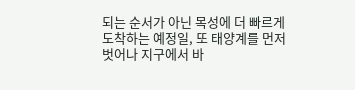되는 순서가 아닌 목성에 더 빠르게 도착하는 예정일, 또 태양계를 먼저 벗어나 지구에서 바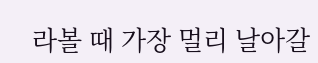라볼 때 가장 멀리 날아갈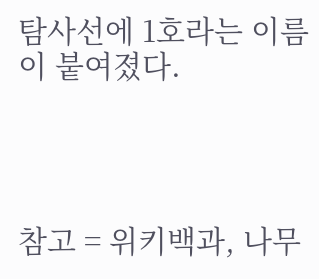탐사선에 1호라는 이름이 붙여졌다.




참고 = 위키백과, 나무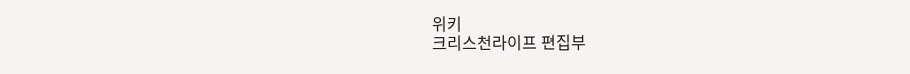위키
크리스천라이프 편집부